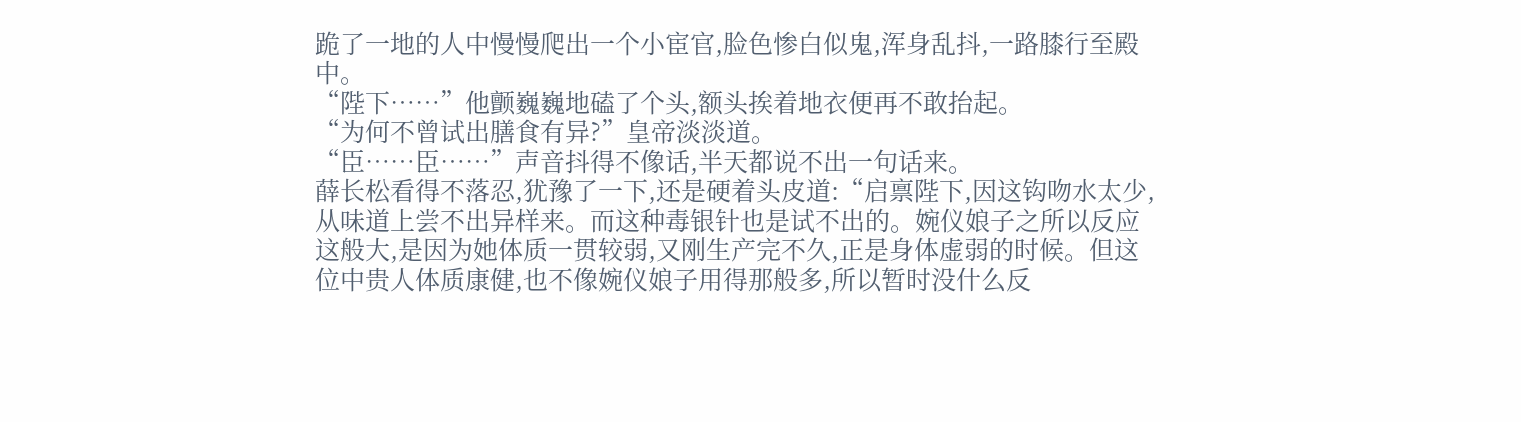跪了一地的人中慢慢爬出一个小宦官,脸色惨白似鬼,浑身乱抖,一路膝行至殿中。
“陛下……”他颤巍巍地磕了个头,额头挨着地衣便再不敢抬起。
“为何不曾试出膳食有异?”皇帝淡淡道。
“臣……臣……”声音抖得不像话,半天都说不出一句话来。
薛长松看得不落忍,犹豫了一下,还是硬着头皮道:“启禀陛下,因这钩吻水太少,从味道上尝不出异样来。而这种毒银针也是试不出的。婉仪娘子之所以反应这般大,是因为她体质一贯较弱,又刚生产完不久,正是身体虚弱的时候。但这位中贵人体质康健,也不像婉仪娘子用得那般多,所以暂时没什么反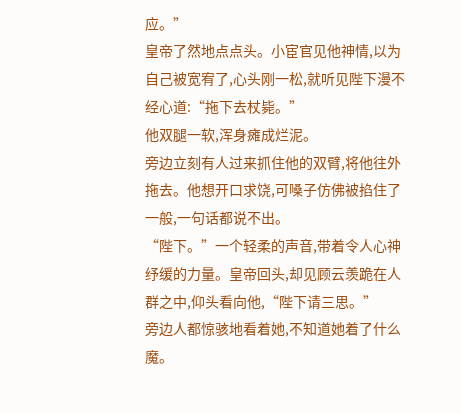应。”
皇帝了然地点点头。小宦官见他神情,以为自己被宽宥了,心头刚一松,就听见陛下漫不经心道:“拖下去杖毙。”
他双腿一软,浑身瘫成烂泥。
旁边立刻有人过来抓住他的双臂,将他往外拖去。他想开口求饶,可嗓子仿佛被掐住了一般,一句话都说不出。
“陛下。”一个轻柔的声音,带着令人心神纾缓的力量。皇帝回头,却见顾云羡跪在人群之中,仰头看向他,“陛下请三思。”
旁边人都惊骇地看着她,不知道她着了什么魔。